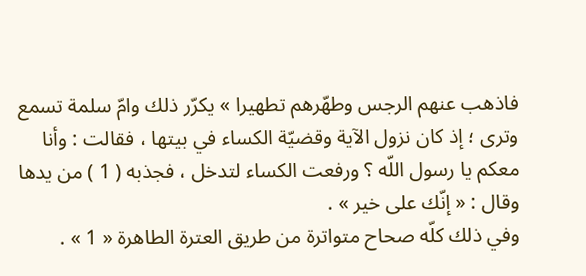فاذهب عنهم الرجس وطهّرهم تطهيرا » يكرّر ذلك وامّ سلمة تسمع وترى ؛ إذ كان نزول الآية وقضيّة الكساء في بيتها ، فقالت : وأنا معكم يا رسول اللّه ؟ ورفعت الكساء لتدخل ، فجذبه ( 1 ) من يدها وقال : « إنّك على خير » .
وفي ذلك كلّه صحاح متواترة من طريق العترة الطاهرة « 1 » .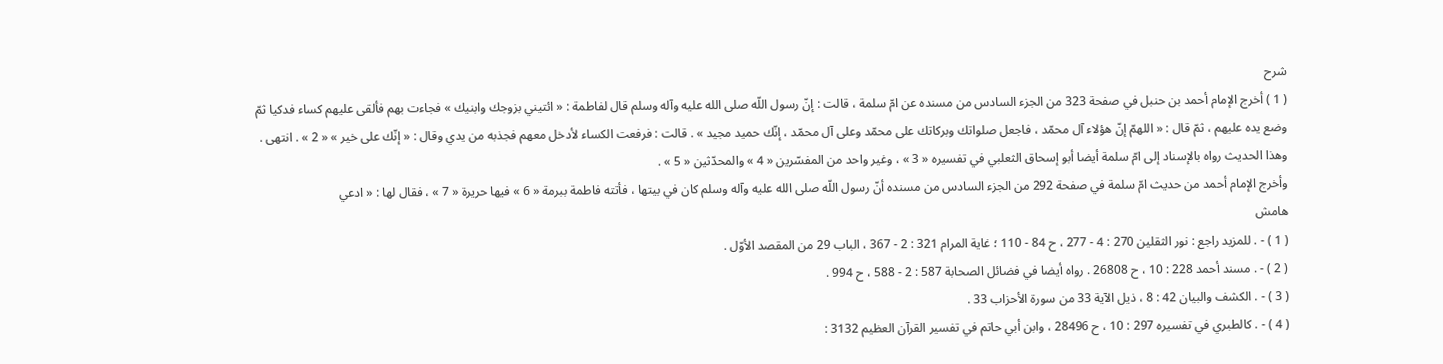شرح
( 1 ) أخرج الإمام أحمد بن حنبل في صفحة 323 من الجزء السادس من مسنده عن امّ سلمة ، قالت : إنّ رسول اللّه صلى الله عليه وآله وسلم قال لفاطمة : « ائتيني بزوجك وابنيك » فجاءت بهم فألقى عليهم كساء فدكيا ثمّ وضع يده عليهم ، ثمّ قال : « اللهمّ إنّ هؤلاء آل محمّد ، فاجعل صلواتك وبركاتك على محمّد وعلى آل محمّد ، إنّك حميد مجيد » . قالت : فرفعت الكساء لأدخل معهم فجذبه من يدي وقال : « إنّك على خير » « 2 » . انتهى .
وهذا الحديث رواه بالإسناد إلى امّ سلمة أيضا أبو إسحاق الثعلبي في تفسيره « 3 » ، وغير واحد من المفسّرين « 4 » والمحدّثين « 5 » .
وأخرج الإمام أحمد من حديث امّ سلمة في صفحة 292 من الجزء السادس من مسنده أنّ رسول اللّه صلى الله عليه وآله وسلم كان في بيتها ، فأتته فاطمة ببرمة « 6 » فيها حريرة « 7 » ، فقال لها : « ادعي
هامش
( 1 ) - . للمزيد راجع : نور الثقلين 270 : 4 - 277 ، ح 84 - 110 ؛ غاية المرام 321 : 2 - 367 ، الباب 29 من المقصد الأوّل .
( 2 ) - . مسند أحمد 228 : 10 ، ح 26808 . رواه أيضا في فضائل الصحابة 587 : 2 - 588 ، ح 994 .
( 3 ) - . الكشف والبيان 42 : 8 ، ذيل الآية 33 من سورة الأحزاب 33 .
( 4 ) - . كالطبري في تفسيره 297 : 10 ، ح 28496 ، وابن أبي حاتم في تفسير القرآن العظيم 3132 :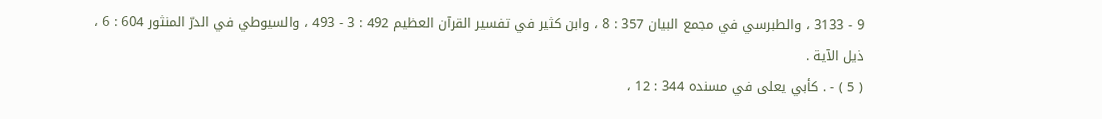9 - 3133 ، والطبرسي في مجمع البيان 357 : 8 ، وابن كثير في تفسير القرآن العظيم 492 : 3 - 493 ، والسيوطي في الدرّ المنثور 604 : 6 ، ذيل الآية .
( 5 ) - . كأبي يعلى في مسنده 344 : 12 ،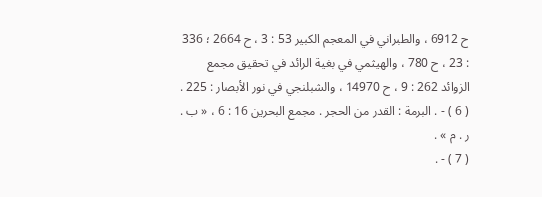ح 6912 ، والطبراني في المعجم الكبير 53 : 3 ، ح 2664 ؛ 336 : 23 ، ح 780 ، والهيثمي في بغية الرائد في تحقيق مجمع الزوائد 262 : 9 ، ح 14970 ، والشبلنجي في نور الأبصار : 225 .
( 6 ) - . البرمة : القدر من الحجر . مجمع البحرين 16 : 6 ، « ب . ر . م » .
( 7 ) - .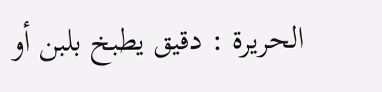الحريرة : دقيق يطبخ بلبن أو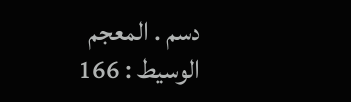دسم . المعجم الوسيط : 166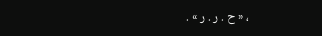، « ح . ر . ر » .